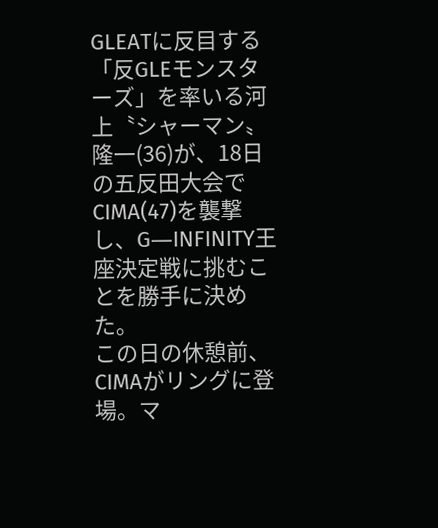GLEATに反目する「反GLEモンスターズ」を率いる河上〝シャーマン〟隆一(36)が、18日の五反田大会でCIMA(47)を襲撃し、G―INFINITY王座決定戦に挑むことを勝手に決めた。
この日の休憩前、CIMAがリングに登場。マ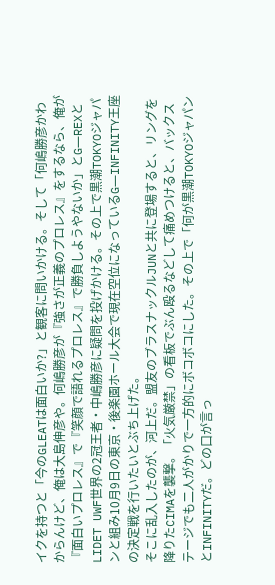イクを持つと「今のGLEATは面白いか?」と観客に問いかける。そして「何嶋勝彦かわからんけど、俺は大島伸彦や。何嶋勝彦が『強さが正義のプロレス』をするなら、俺が『面白いプロレス』で『笑顔で語れるプロレス』で勝負しようやないか」とG―REXとLIDET UWF世界の2冠王者・中嶋勝彦に疑問を投げかける。その上で黒潮TOKYOジャパンと組み10月9日の東京・後楽園ホール大会で現在空位になっているG―INFINITY王座の決定戦を行いたいとぶち上げた。
そこに乱入したのが、河上だ。盟友のブラスナックルJUNと共に登場すると、リングを降りたCIMAを襲撃。「火気厳禁」の看板でぶん殴るなどして痛めつけると、バックステージでも二人がかりで一方的にボコボコにした。その上で「何が黒潮TOKYOジャパンとINFINITYだ。どの口が言っ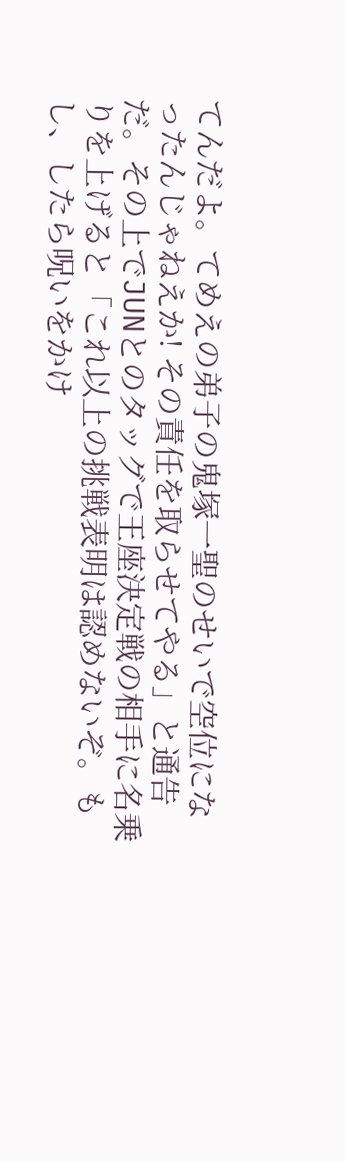てんだよ。てめえの弟子の鬼塚一聖のせいで空位になったんじゃねえか! その責任を取らせてやる」と通告だ。その上でJUNとのタッグで王座決定戦の相手に名乗りを上げると「これ以上の挑戦表明は認めないぞ。もし、したら呪いをかけ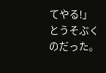てやる!」とうそぶくのだった。